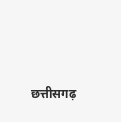छत्तीसगढ़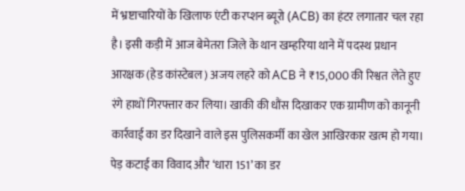में भ्रष्टाचारियों के खिलाफ एंटी करप्शन ब्यूरो (ACB) का हंटर लगातार चल रहा है। इसी कड़ी में आज बेमेतरा जिले के थान खम्हरिया थाने में पदस्थ प्रधान आरक्षक (हेड कांस्टेबल) अजय लहरे को ACB ने ₹15,000 की रिश्वत लेते हुए रंगे हाथों गिरफ्तार कर लिया। खाकी की धौंस दिखाकर एक ग्रामीण को कानूनी कार्रवाई का डर दिखाने वाले इस पुलिसकर्मी का खेल आखिरकार खत्म हो गया।
पेड़ कटाई का विवाद और ‘धारा 151’ का डर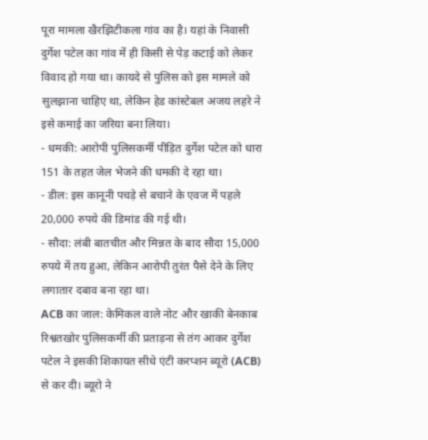पूरा मामला खैरझिटीकला गांव का है। यहां के निवासी दुर्गेश पटेल का गांव में ही किसी से पेड़ कटाई को लेकर विवाद हो गया था। कायदे से पुलिस को इस मामले को सुलझाना चाहिए था, लेकिन हेड कांस्टेबल अजय लहरे ने इसे कमाई का जरिया बना लिया।
- धमकी: आरोपी पुलिसकर्मी पीड़ित दुर्गेश पटेल को धारा 151 के तहत जेल भेजने की धमकी दे रहा था।
- डील: इस कानूनी पचड़े से बचाने के एवज में पहले 20,000 रुपये की डिमांड की गई थी।
- सौदा: लंबी बातचीत और मिन्नत के बाद सौदा 15,000 रुपये में तय हुआ, लेकिन आरोपी तुरंत पैसे देने के लिए लगातार दबाव बना रहा था।
ACB का जाल: केमिकल वाले नोट और खाकी बेनकाब
रिश्वतखोर पुलिसकर्मी की प्रताड़ना से तंग आकर दुर्गेश पटेल ने इसकी शिकायत सीधे एंटी करप्शन ब्यूरो (ACB) से कर दी। ब्यूरो ने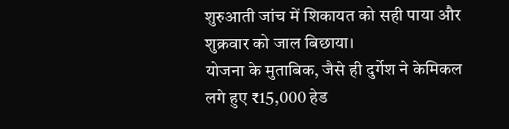शुरुआती जांच में शिकायत को सही पाया और शुक्रवार को जाल बिछाया।
योजना के मुताबिक, जैसे ही दुर्गेश ने केमिकल लगे हुए ₹15,000 हेड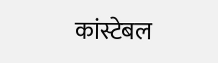कांस्टेबल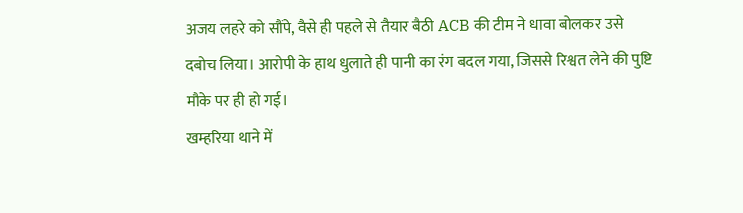अजय लहरे को सौंपे, वैसे ही पहले से तैयार बैठी ACB की टीम ने धावा बोलकर उसे दबोच लिया। आरोपी के हाथ धुलाते ही पानी का रंग बदल गया, जिससे रिश्वत लेने की पुष्टि मौके पर ही हो गई।
खम्हरिया थाने में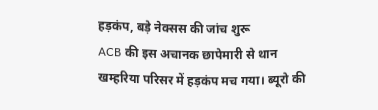हड़कंप, बड़े नेक्सस की जांच शुरू
ACB की इस अचानक छापेमारी से थान खम्हरिया परिसर में हड़कंप मच गया। ब्यूरो की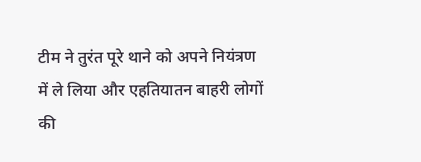टीम ने तुरंत पूरे थाने को अपने नियंत्रण में ले लिया और एहतियातन बाहरी लोगों की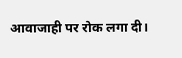आवाजाही पर रोक लगा दी।